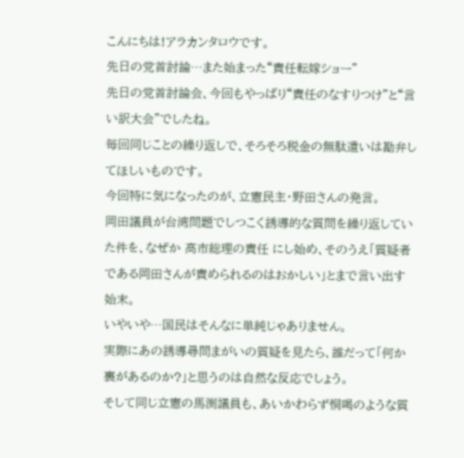こんにちは!アラカンタロウです。
先日の党首討論…また始まった“責任転嫁ショー”
先日の党首討論会、今回もやっぱり“責任のなすりつけ”と“言い訳大会”でしたね。
毎回同じことの繰り返しで、そろそろ税金の無駄遣いは勘弁してほしいものです。
今回特に気になったのが、立憲民主・野田さんの発言。
岡田議員が台湾問題でしつこく誘導的な質問を繰り返していた件を、なぜか 高市総理の責任 にし始め、そのうえ「質疑者である岡田さんが責められるのはおかしい」とまで言い出す始末。
いやいや…国民はそんなに単純じゃありません。
実際にあの誘導尋問まがいの質疑を見たら、誰だって「何か裏があるのか?」と思うのは自然な反応でしょう。
そして同じ立憲の馬渕議員も、あいかわらず恫喝のような質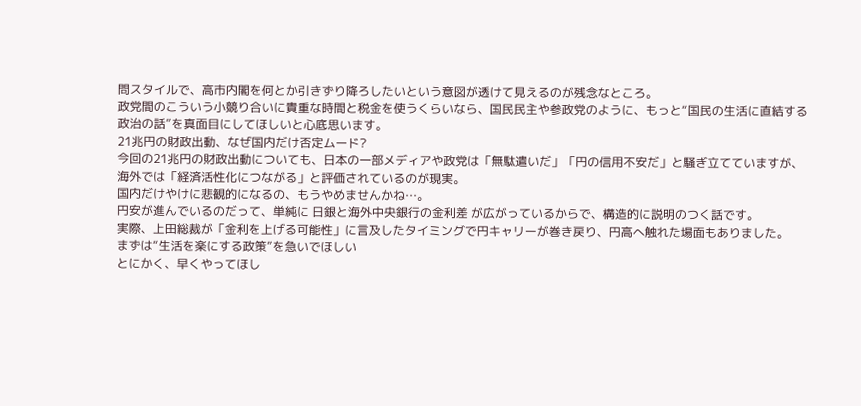問スタイルで、高市内閣を何とか引きずり降ろしたいという意図が透けて見えるのが残念なところ。
政党間のこういう小競り合いに貴重な時間と税金を使うくらいなら、国民民主や参政党のように、もっと“国民の生活に直結する政治の話”を真面目にしてほしいと心底思います。
21兆円の財政出動、なぜ国内だけ否定ムード?
今回の21兆円の財政出動についても、日本の一部メディアや政党は「無駄遣いだ」「円の信用不安だ」と騒ぎ立てていますが、海外では「経済活性化につながる」と評価されているのが現実。
国内だけやけに悲観的になるの、もうやめませんかね…。
円安が進んでいるのだって、単純に 日銀と海外中央銀行の金利差 が広がっているからで、構造的に説明のつく話です。
実際、上田総裁が「金利を上げる可能性」に言及したタイミングで円キャリーが巻き戻り、円高へ触れた場面もありました。
まずは“生活を楽にする政策”を急いでほしい
とにかく、早くやってほし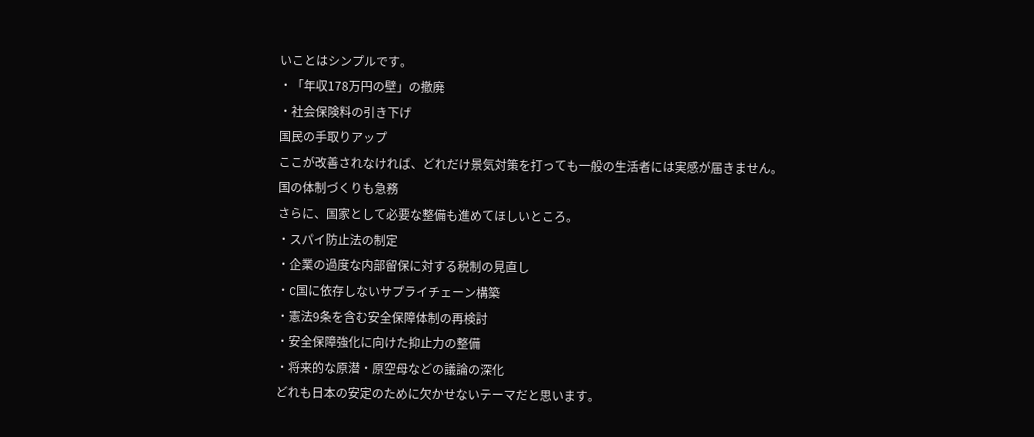いことはシンプルです。
・「年収178万円の壁」の撤廃
・社会保険料の引き下げ
国民の手取りアップ
ここが改善されなければ、どれだけ景気対策を打っても一般の生活者には実感が届きません。
国の体制づくりも急務
さらに、国家として必要な整備も進めてほしいところ。
・スパイ防止法の制定
・企業の過度な内部留保に対する税制の見直し
・C国に依存しないサプライチェーン構築
・憲法9条を含む安全保障体制の再検討
・安全保障強化に向けた抑止力の整備
・将来的な原潜・原空母などの議論の深化
どれも日本の安定のために欠かせないテーマだと思います。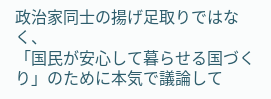政治家同士の揚げ足取りではなく、
「国民が安心して暮らせる国づくり」のために本気で議論して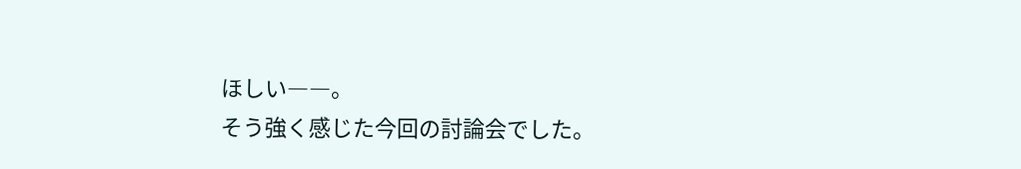ほしい――。
そう強く感じた今回の討論会でした。